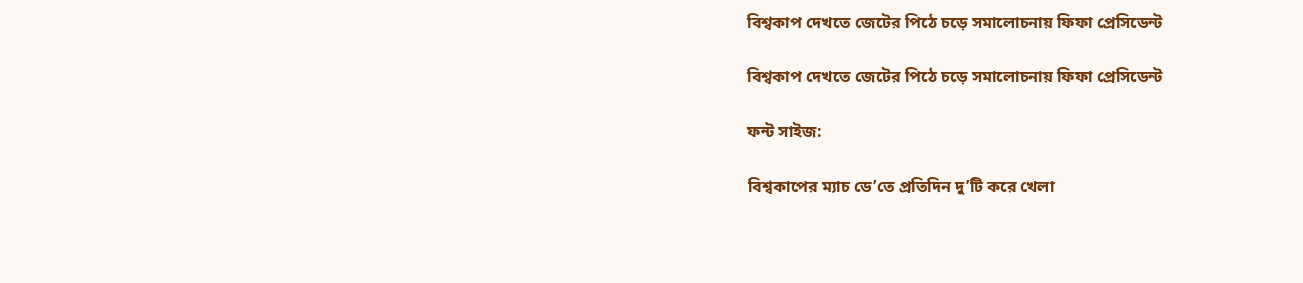বিশ্বকাপ দেখতে জেটের পিঠে চড়ে সমালোচনায় ফিফা প্রেসিডেন্ট

বিশ্বকাপ দেখতে জেটের পিঠে চড়ে সমালোচনায় ফিফা প্রেসিডেন্ট

ফন্ট সাইজ:

বিশ্বকাপের ম্যাচ ডে’তে প্রতিদিন দু’টি করে খেলা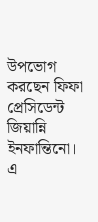উপভোগ করছেন ফিফা প্রেসিডেন্ট জিয়ান্নি ইনফান্তিনো। এ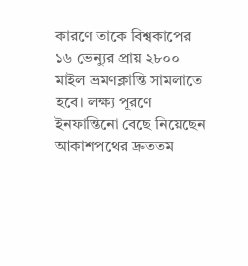কারণে তাকে বিশ্বকাপের ১৬ ভেন্যুর প্রায় ২৮০০ মাইল ভ্রমণক্লান্তি সামলাতে হবে। লক্ষ্য পূরণে ইনফান্তিনো বেছে নিয়েছেন আকাশপথের দ্রুততম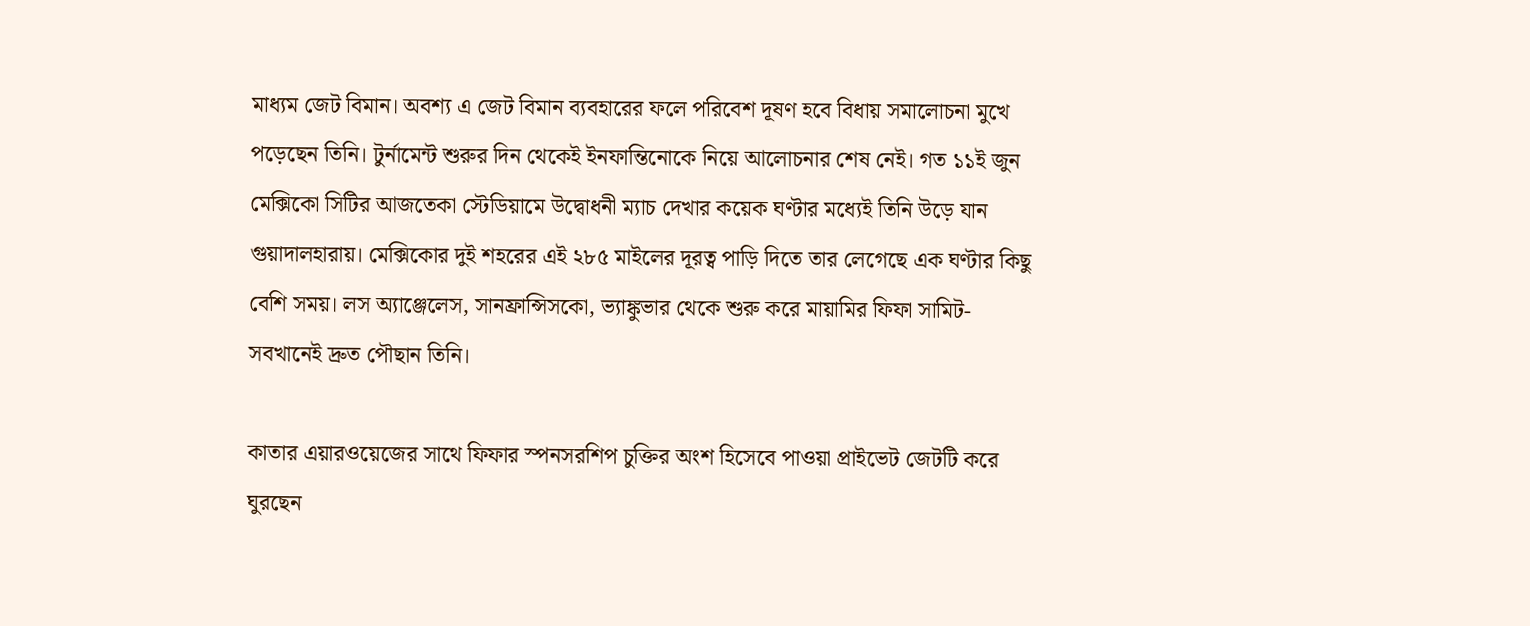মাধ্যম জেট বিমান। অবশ্য এ জেট বিমান ব্যবহারের ফলে পরিবেশ দূষণ হবে বিধায় সমালোচনা মুখে পড়েছেন তিনি। টুর্নামেন্ট শুরুর দিন থেকেই ইনফান্তিনোকে নিয়ে আলোচনার শেষ নেই। গত ১১ই জুন মেক্সিকো সিটির আজতেকা স্টেডিয়ামে উদ্বোধনী ম্যাচ দেখার কয়েক ঘণ্টার মধ্যেই তিনি উড়ে যান গুয়াদালহারায়। মেক্সিকোর দুই শহরের এই ২৮৫ মাইলের দূরত্ব পাড়ি দিতে তার লেগেছে এক ঘণ্টার কিছু বেশি সময়। লস অ্যাঞ্জেলেস, সানফ্রান্সিসকো, ভ্যাঙ্কুভার থেকে শুরু করে মায়ামির ফিফা সামিট-সবখানেই দ্রুত পৌছান তিনি।

কাতার এয়ারওয়েজের সাথে ফিফার স্পনসরশিপ চুক্তির অংশ হিসেবে পাওয়া প্রাইভেট জেটটি করে ঘুরছেন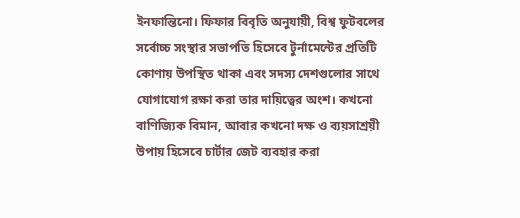ইনফান্তিনো। ফিফার বিবৃতি অনুযায়ী, বিশ্ব ফুটবলের সর্বোচ্চ সংস্থার সভাপতি হিসেবে টুর্নামেন্টের প্রতিটি কোণায় উপস্থিত থাকা এবং সদস্য দেশগুলোর সাথে যোগাযোগ রক্ষা করা তার দায়িত্বের অংশ। কখনো বাণিজ্যিক বিমান, আবার কখনো দক্ষ ও ব্যয়সাশ্রয়ী উপায় হিসেবে চার্টার জেট ব্যবহার করা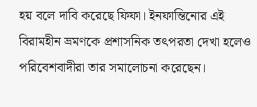হয় বলে দাবি করেছে ফিফা। ইনফান্তিনোর এই বিরামহীন ভ্রমণকে প্রশাসনিক তৎপরতা দেখা হলেও পরিবেশবাদীরা তার সমালোচনা করেছেন।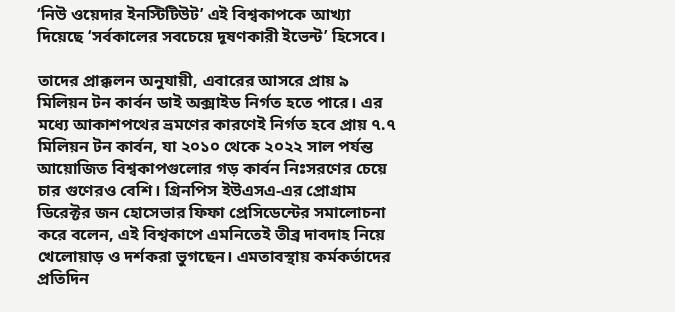‘নিউ ওয়েদার ইনস্টিটিউট’ এই বিশ্বকাপকে আখ্যা দিয়েছে ‘সর্বকালের সবচেয়ে দূষণকারী ইভেন্ট’ হিসেবে।

তাদের প্রাক্কলন অনুযায়ী, এবারের আসরে প্রায় ৯ মিলিয়ন টন কার্বন ডাই অক্সাইড নির্গত হতে পারে। এর মধ্যে আকাশপথের ভ্রমণের কারণেই নির্গত হবে প্রায় ৭.৭ মিলিয়ন টন কার্বন, যা ২০১০ থেকে ২০২২ সাল পর্যন্ত আয়োজিত বিশ্বকাপগুলোর গড় কার্বন নিঃসরণের চেয়ে চার গুণেরও বেশি। গ্রিনপিস ইউএসএ-এর প্রোগ্রাম ডিরেক্টর জন হোসেভার ফিফা প্রেসিডেন্টের সমালোচনা করে বলেন, এই বিশ্বকাপে এমনিতেই তীব্র দাবদাহ নিয়ে খেলোয়াড় ও দর্শকরা ভুগছেন। এমতাবস্থায় কর্মকর্তাদের প্রতিদিন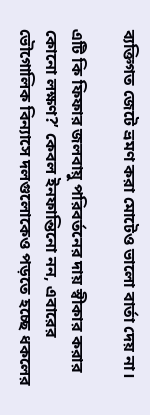ব্যক্তিগত জেটে ভ্রমণ করা মোটেও ভালো বার্তা দেয় না।

এটি কি ফিফার জলবায়ু পরিবর্তনের দায় স্বীকার করার কোনো লক্ষণ?’ কেবল ইনফান্তিনো নন, এবারের ভৌগোলিক বিন্যাসে দলগুলোকেও পড়তে হচ্ছে ধকলের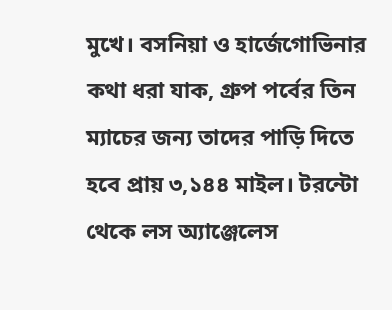মুখে। বসনিয়া ও হার্জেগোভিনার কথা ধরা যাক, গ্রুপ পর্বের তিন ম্যাচের জন্য তাদের পাড়ি দিতে হবে প্রায় ৩,১৪৪ মাইল। টরন্টো থেকে লস অ্যাঞ্জেলেস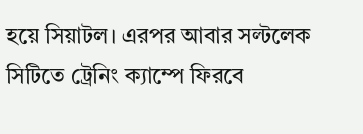হয়ে সিয়াটল। এরপর আবার সল্টলেক সিটিতে ট্রেনিং ক্যাম্পে ফিরবে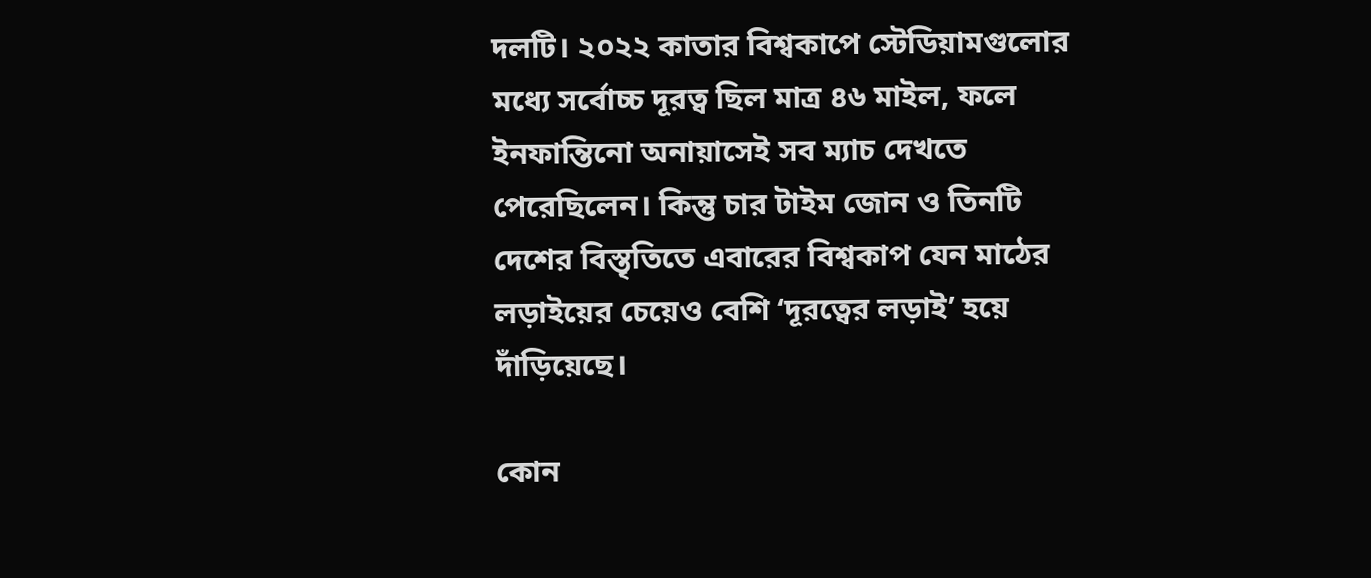দলটি। ২০২২ কাতার বিশ্বকাপে স্টেডিয়ামগুলোর মধ্যে সর্বোচ্চ দূরত্ব ছিল মাত্র ৪৬ মাইল, ফলে ইনফান্তিনো অনায়াসেই সব ম্যাচ দেখতে পেরেছিলেন। কিন্তু চার টাইম জোন ও তিনটি দেশের বিস্তৃতিতে এবারের বিশ্বকাপ যেন মাঠের লড়াইয়ের চেয়েও বেশি ‘দূরত্বের লড়াই’ হয়ে দাঁড়িয়েছে।

কোন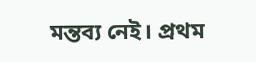মন্তব্য নেই। প্রথম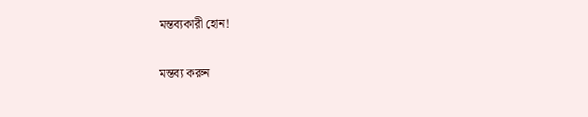মন্তব্যকারী হোন!

মন্তব্য করুন